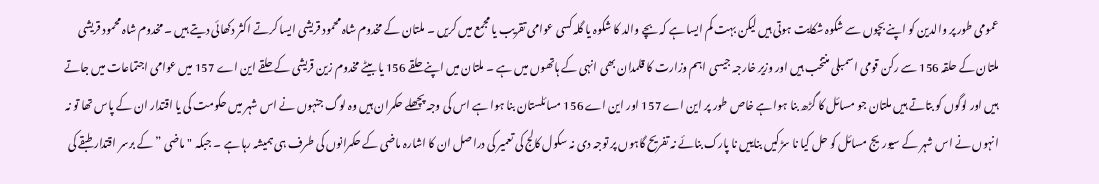عمومی طور پر والدین کو اپنے بچوں سے شکوہ شکایت ہوتی ہیں لیکن بہت کم ایسا ہے کہ بچے والد کا شکوہ یا گلہ کسی عوامی تقریب یا مجمع میں کریں ۔ ملتان کے مخدوم شاہ محمود قریشی ایسا کرتے اکثر دکھائی دیتے ہیں ۔ مخدوم شاہ محمود قریشی ملتان کے حلقہ 156 سے رکن قومی اسمبلی منتخب ہیں اور وزیر خارجہ جیسی اہم وزارت کا قلمدان بھی انہی کے ہاتھوں میں ہے ۔ ملتان میں اپنے حلقے 156 یا بیٹے مخدوم زین قریشی کے حلقے این اے 157 میں عوامی اجتماعات میں جاتے ہیں اور لوگوں کو بتاتے ہیں ملتان جو مسائل کا گڑھ بنا ہوا ہے خاص طور پر این اے 157 اور این اے 156 مسائلستان بنا ہوا ہے اس کی وجہ پچھلے حکمران ہیں وہ لوگ جنہوں نے اس شہر میں حکومت کی یا اقتدار ان کے پاس تھا تو نہ انہوں نے اس شہر کے سیوریج مسائل کو حل کیا نا سڑکیں بناییں نا پارک بنائے نہ تفریح گاہوں پر توجہ دی نہ سکول کالج کی تعمیر کی دراصل ان کا اشارہ ماضی کے حکمرانوں کی طرف ہی ہمیشہ رہا ہے ۔ جبکہ "ماضی ” کے برسر اقتدار طبقے کی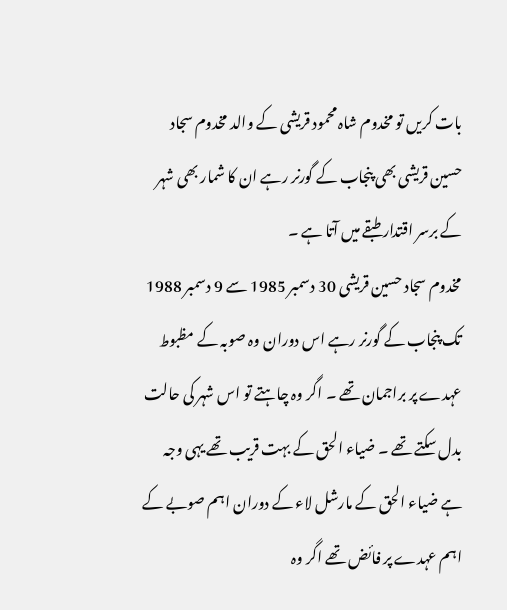بات کریں تو مخدوم شاہ محمود قریشی کے والد مخدوم سجاد حسین قریشی بھی پنجاب کے گورنر رہے ان کا شمار بھی شہر کے برسر اقتدار طبقے میں آتا ہے ۔
مخدوم سجاد حسین قریشی 30 دسمبر 1985 سے 9 دسمبر 1988 تک پنجاب کے گورنر رہے اس دوران وہ صوبہ کے مظبوط عہدے پر براجمان تھے ۔ اگر وہ چاہتے تو اس شہر کی حالت بدل سکتے تھے ۔ ضیاء الحق کے بہت قریب تھے یہی وجہ ہے ضیاء الحق کے مارشل لاء کے دوران اہم صوبے کے اہم عہدے پر فائض تھے اگر وہ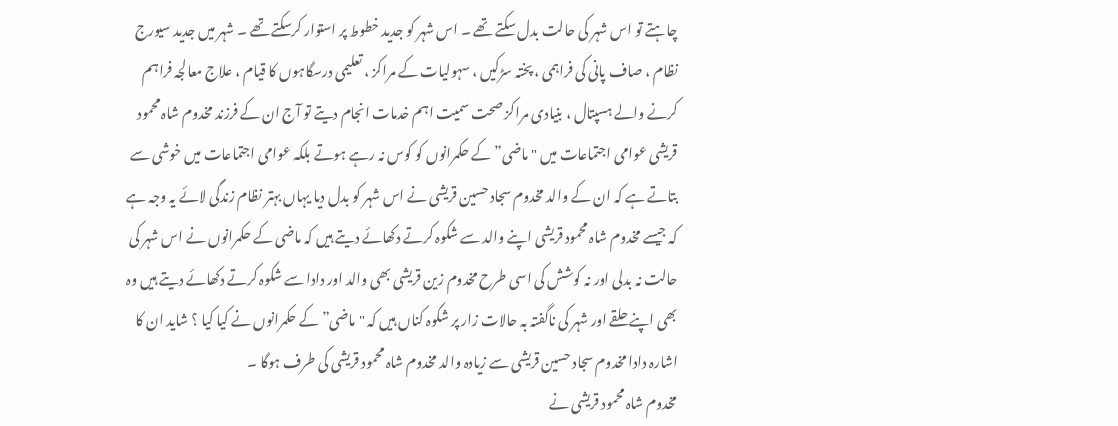چاہتے تو اس شہر کی حالت بدل سکتے تھے ۔ اس شہر کو جدید خطوط پر استوار کرسکتے تھے ۔ شہر میں جدید سیورج نظام ، صاف پانی کی فراہمی ، پختہ سڑکیں ، سہولیات کے مراکز ، تعلیمی درسگاہوں کا قیام ، علاج معالجہ فراہم کرنے والے ہسپتال ، بنیادی مراکز صحت سمیت اہم خدمات انجام دیتے تو آج ان کے فرزند مخدوم شاہ محمود قریشی عوامی اجتماعات میں "ماضی” کے حکمرانوں کو کوس نہ رہے ہوتے بلکہ عوامی اجتماعات میں خوشی سے بتاتے ہے کہ ان کے والد مخدوم سجاد حسین قریشی نے اس شہر کو بدل دیا یہاں بہتر نظام زندگی لائے یہ وجہ ہے کہ جیسے مخدوم شاہ محمود قریشی اپنے والد سے شکوہ کرتے دکھائے دیتے ہیں کہ ماضی کے حکمرانوں نے اس شہر کی حالت نہ بدلی اور نہ کوشش کی اسی طرح مخدوم زین قریشی بھی والد اور دادا سے شکوہ کرتے دکھائے دیتے ہیں وہ بھی اپنے حلقے اور شہر کی ناگفتہ بہ حالات زار پر شکوہ کناں ہیں کہ "ماضی” کے حکمرانوں نے کیا کیا ؟ شاید ان کا اشارہ دادا مخدوم سجاد حسین قریشی سے زیادہ والد مخدوم شاہ محمود قریشی کی طرف ہوگا ۔
مخدوم شاہ محمود قریشی نے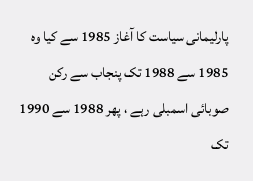پارلیمانی سیاست کا آغاز 1985 سے کیا وہ 1985 سے 1988 تک پنجاب سے رکن صوبائی اسمبلی رہے ، پھر 1988 سے 1990 تک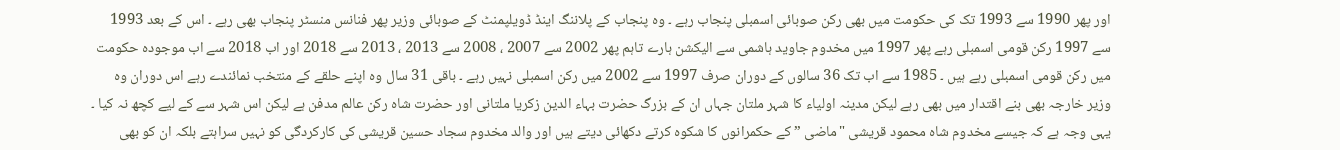اور پھر 1990 سے 1993 تک کی حکومت میں بھی رکن صوبائی اسمبلی پنجاب رہے ۔ وہ پنجاب کے پلاننگ اینڈ ڈویلپمنٹ کے صوبائی وزیر پھر فنانس منسٹر پنجاب بھی رہے ۔ اس کے بعد 1993 سے 1997 رکن قومی اسمبلی رہے پھر 1997 میں مخدوم جاوید ہاشمی سے الیکشن ہارے تاہم پھر 2002 سے 2007 ، 2008 سے 2013 ، 2013 سے 2018 اور اب 2018 سے اب موجودہ حکومت میں رکن قومی اسمبلی رہے ہیں ۔ 1985 سے اب تک 36 سالوں کے دوران صرف 1997 سے 2002 میں رکن اسمبلی نہیں رہے ۔ باقی 31 سال وہ اپنے حلقے کے منتخب نمائندے رہے اس دوران وہ وزیر خارجہ بھی بنے اقتدار میں بھی رہے لیکن مدینہ اولیاء کا شہر ملتان جہاں ان کے بزرگ حضرت بہاء الدین زکریا ملتانی اور حضرت شاہ رکن عالم مدفن ہے لیکن اس شہر سے کے لیے کچھ نہ کیا ۔ یہی وجہ ہے کہ جیسے مخدوم شاہ محمود قریشی "ماضی ” کے حکمرانوں کا شکوہ کرتے دکھائی دیتے ہیں اور والد مخدوم سجاد حسین قریشی کی کارکردگی کو نہیں سراہتے بلکہ ان کو بھی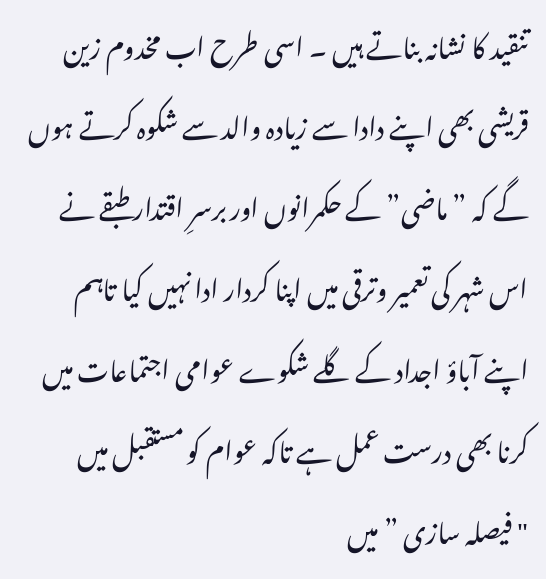تنقید کا نشانہ بناتے ہیں ۔ اسی طرح اب مخدوم زین قریشی بھی اپنے دادا سے زیادہ والد سے شکوہ کرتے ہوں گے کہ ” ماضی” کے حکمرانوں اور برسرِ اقتدار طبقے نے اس شہر کی تعمیر وترقی میں اپنا کردار ادا نہیں کیا تاہم اپنے آباؤ اجداد کے گلے شکوے عوامی اجتماعات میں کرنا بھی درست عمل ہے تاکہ عوام کو مستقبل میں "فیصلہ سازی ” میں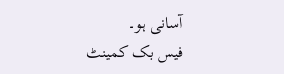آسانی ہو۔
فیس بک کمینٹ